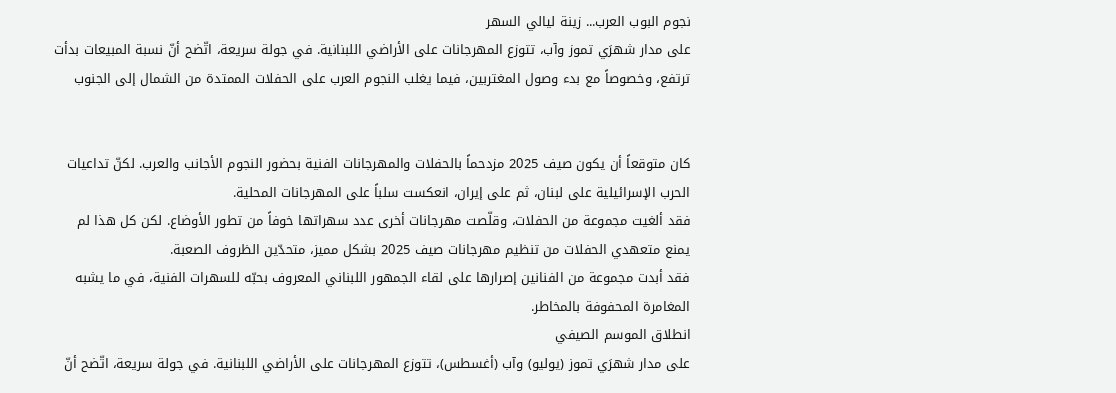نجوم البوب العرب... زينة ليالي السهر
على مدار شهرَي تموز وآب، تتوزع المهرجانات على الأراضي اللبنانية. في جولة سريعة، اتّضح أنّ نسبة المبيعات بدأت ترتفع، وخصوصاً مع بدء وصول المغتربين، فيما يغلب النجوم العرب على الحفلات الممتدة من الشمال إلى الجنوب


كان متوقعاً أن يكون صيف 2025 مزدحماً بالحفلات والمهرجانات الفنية بحضور النجوم الأجانب والعرب. لكنّ تداعيات الحرب الإسرائيلية على لبنان، ثم على إيران، انعكست سلباً على المهرجانات المحلية.
فقد ألغيت مجموعة من الحفلات، وقلّصت مهرجانات أخرى عدد سهراتها خوفاً من تطور الأوضاع. لكن كل هذا لم يمنع متعهدي الحفلات من تنظيم مهرجانات صيف 2025 بشكل مميز، متحدّين الظروف الصعبة.
فقد أبدت مجموعة من الفنانين إصرارها على لقاء الجمهور اللبناني المعروف بحبّه للسهرات الفنية، في ما يشبه المغامرة المحفوفة بالمخاطر.
انطلاق الموسم الصيفي
على مدار شهرَي تموز (يوليو) وآب (أغسطس)، تتوزع المهرجانات على الأراضي اللبنانية. في جولة سريعة، اتّضح أنّ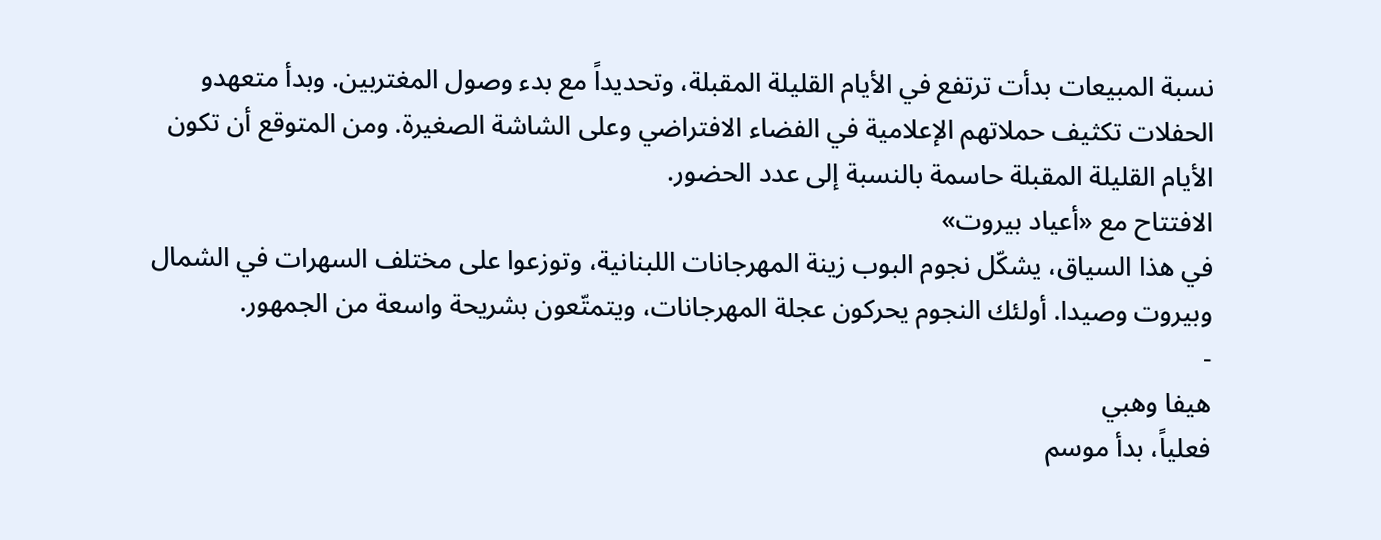نسبة المبيعات بدأت ترتفع في الأيام القليلة المقبلة، وتحديداً مع بدء وصول المغتربين. وبدأ متعهدو الحفلات تكثيف حملاتهم الإعلامية في الفضاء الافتراضي وعلى الشاشة الصغيرة. ومن المتوقع أن تكون الأيام القليلة المقبلة حاسمة بالنسبة إلى عدد الحضور.
الافتتاح مع «أعياد بيروت»
في هذا السياق، يشكّل نجوم البوب زينة المهرجانات اللبنانية، وتوزعوا على مختلف السهرات في الشمال وبيروت وصيدا. أولئك النجوم يحركون عجلة المهرجانات، ويتمتّعون بشريحة واسعة من الجمهور.
-
هيفا وهبي
فعلياً، بدأ موسم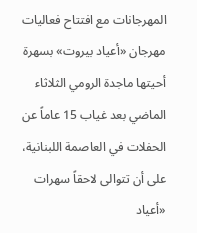المهرجانات مع افتتاح فعاليات مهرجان «أعياد بيروت» بسهرة أحيتها ماجدة الرومي الثلاثاء الماضي بعد غياب 15 عاماً عن الحفلات في العاصمة اللبنانية، على أن تتوالى لاحقاً سهرات «أعياد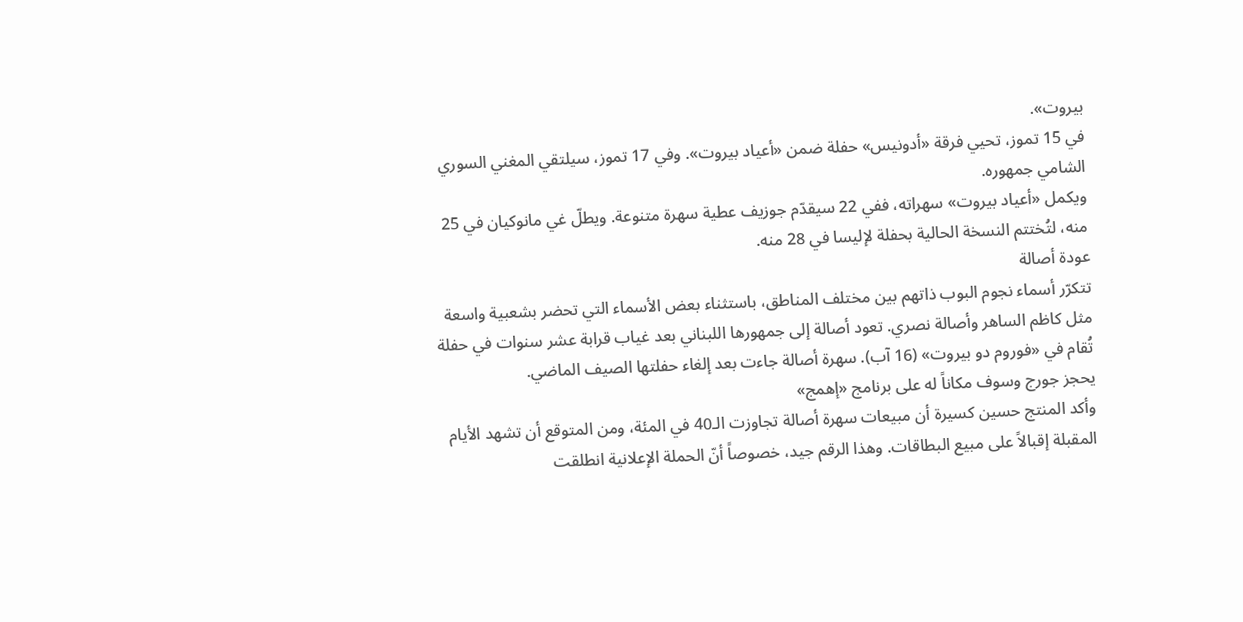بيروت».
في 15 تموز، تحيي فرقة «أدونيس» حفلة ضمن «أعياد بيروت». وفي 17 تموز، سيلتقي المغني السوري الشامي جمهوره.
ويكمل «أعياد بيروت» سهراته، ففي 22 سيقدّم جوزيف عطية سهرة متنوعة. ويطلّ غي مانوكيان في 25 منه، لتُختتم النسخة الحالية بحفلة لإليسا في 28 منه.
عودة أصالة
تتكرّر أسماء نجوم البوب ذاتهم بين مختلف المناطق، باستثناء بعض الأسماء التي تحضر بشعبية واسعة مثل كاظم الساهر وأصالة نصري. تعود أصالة إلى جمهورها اللبناني بعد غياب قرابة عشر سنوات في حفلة تُقام في «فوروم دو بيروت» (16 آب). سهرة أصالة جاءت بعد إلغاء حفلتها الصيف الماضي.
يحجز جورج وسوف مكاناً له على برنامج «إهمج»
وأكد المنتج حسين كسيرة أن مبيعات سهرة أصالة تجاوزت الـ40 في المئة، ومن المتوقع أن تشهد الأيام المقبلة إقبالاً على مبيع البطاقات. وهذا الرقم جيد، خصوصاً أنّ الحملة الإعلانية انطلقت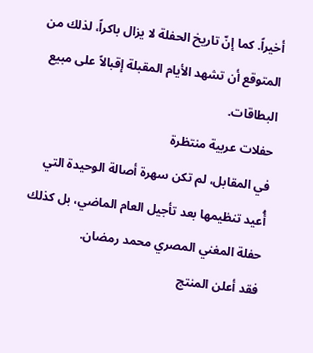أخيراً. كما إنّ تاريخ الحفلة لا يزال باكراً، لذلك من المتوقع أن تشهد الأيام المقبلة إقبالاً على مبيع البطاقات.
حفلات عربية منتظرة
في المقابل، لم تكن سهرة أصالة الوحيدة التي أُعيد تنظيمها بعد تأجيل العام الماضي، بل كذلك حفلة المغني المصري محمد رمضان.
فقد أعلن المنتج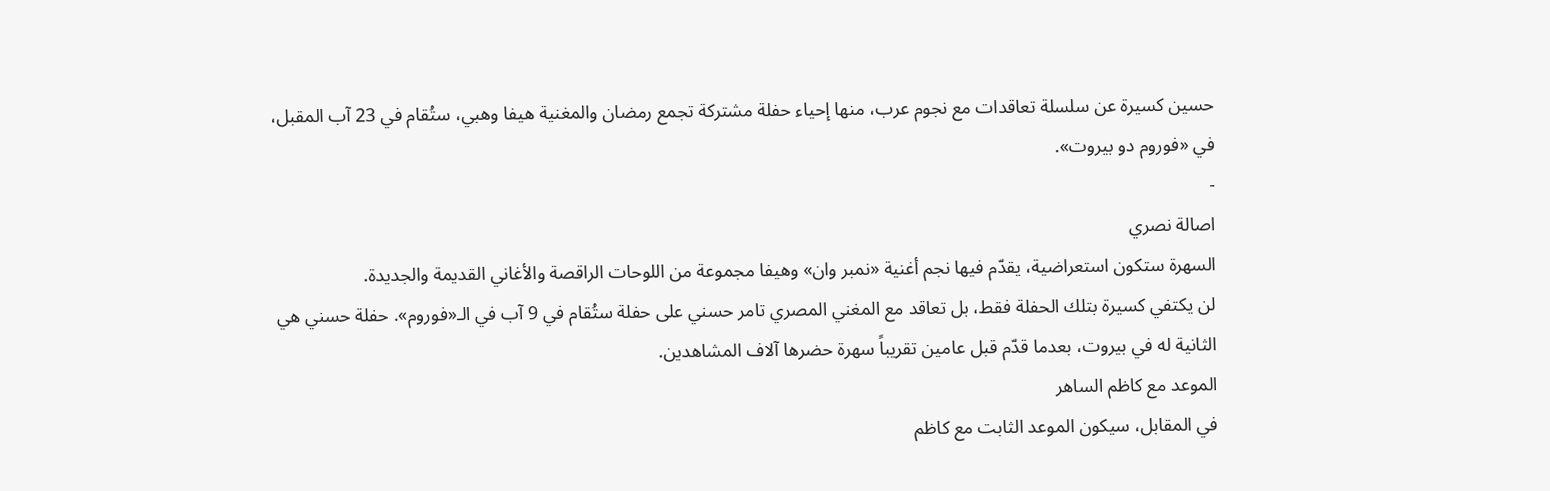حسين كسيرة عن سلسلة تعاقدات مع نجوم عرب، منها إحياء حفلة مشتركة تجمع رمضان والمغنية هيفا وهبي، ستُقام في 23 آب المقبل، في «فوروم دو بيروت».
-
اصالة نصري
السهرة ستكون استعراضية، يقدّم فيها نجم أغنية «نمبر وان» وهيفا مجموعة من اللوحات الراقصة والأغاني القديمة والجديدة.
لن يكتفي كسيرة بتلك الحفلة فقط، بل تعاقد مع المغني المصري تامر حسني على حفلة ستُقام في 9 آب في الـ«فوروم». حفلة حسني هي الثانية له في بيروت، بعدما قدّم قبل عامين تقريباً سهرة حضرها آلاف المشاهدين.
الموعد مع كاظم الساهر
في المقابل، سيكون الموعد الثابت مع كاظم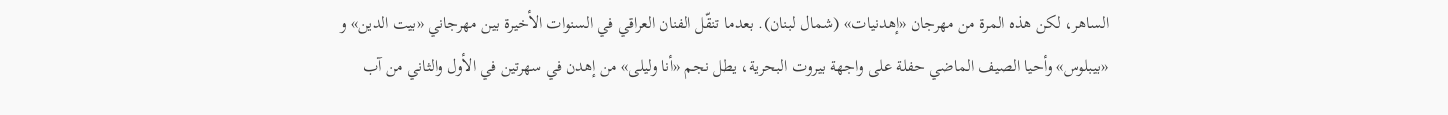الساهر، لكن هذه المرة من مهرجان «إهدنيات» (شمال لبنان). بعدما تنقّل الفنان العراقي في السنوات الأخيرة بين مهرجاني «بيت الدين» و «بيبلوس» وأحيا الصيف الماضي حفلة على واجهة بيروت البحرية، يطل نجم «أنا وليلى» من إهدن في سهرتين في الأول والثاني من آب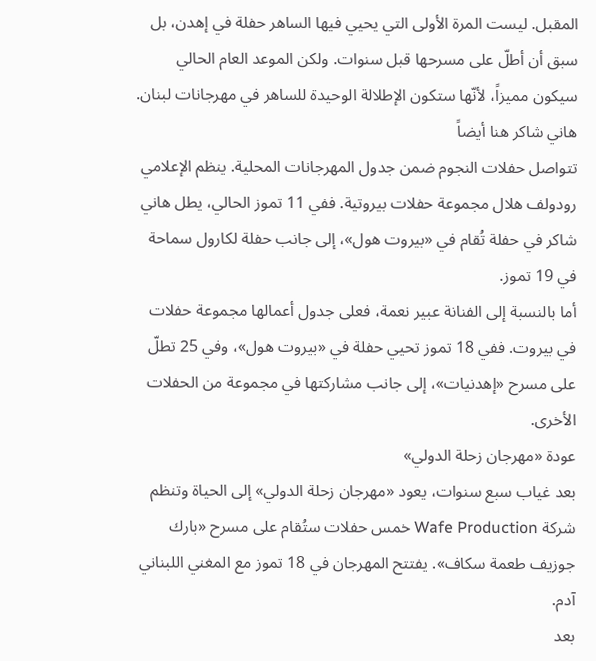المقبل. ليست المرة الأولى التي يحيي فيها الساهر حفلة في إهدن، بل سبق أن أطلّ على مسرحها قبل سنوات. ولكن الموعد العام الحالي سيكون مميزاً، لأنّها ستكون الإطلالة الوحيدة للساهر في مهرجانات لبنان.
هاني شاكر هنا أيضاً
تتواصل حفلات النجوم ضمن جدول المهرجانات المحلية. ينظم الإعلامي رودولف هلال مجموعة حفلات بيروتية. ففي 11 تموز الحالي، يطل هاني شاكر في حفلة تُقام في «بيروت هول»، إلى جانب حفلة لكارول سماحة في 19 تموز.
أما بالنسبة إلى الفنانة عبير نعمة، فعلى جدول أعمالها مجموعة حفلات في بيروت. ففي 18 تموز تحيي حفلة في «بيروت هول»، وفي 25 تطلّ على مسرح «إهدنيات»، إلى جانب مشاركتها في مجموعة من الحفلات الأخرى.
عودة «مهرجان زحلة الدولي»
بعد غياب سبع سنوات، يعود «مهرجان زحلة الدولي» إلى الحياة وتنظم شركة Wafe Production خمس حفلات ستُقام على مسرح «بارك جوزيف طعمة سكاف». يفتتح المهرجان في 18 تموز مع المغني اللبناني آدم.
بعد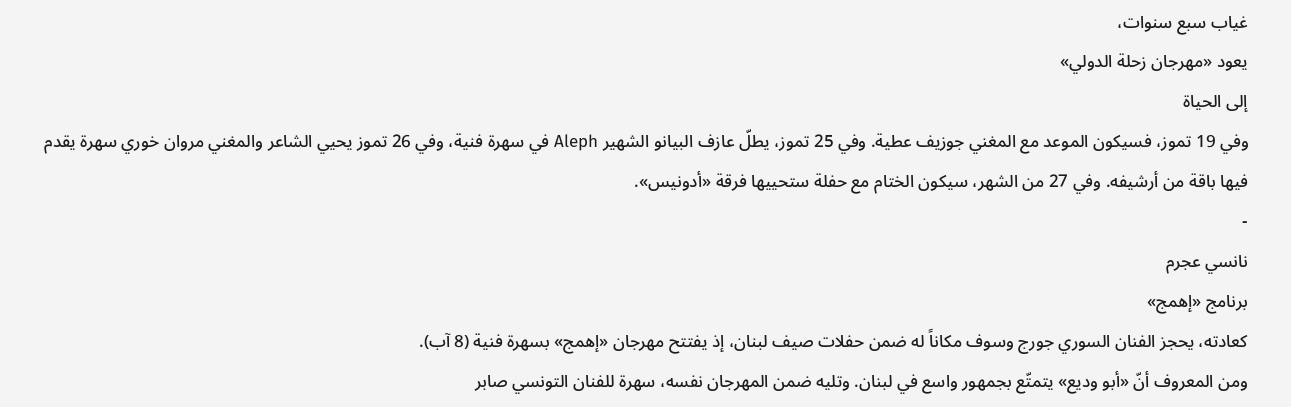غياب سبع سنوات،
يعود «مهرجان زحلة الدولي»
إلى الحياة
وفي 19 تموز، فسيكون الموعد مع المغني جوزيف عطية. وفي 25 تموز، يطلّ عازف البيانو الشهير Aleph في سهرة فنية، وفي 26 تموز يحيي الشاعر والمغني مروان خوري سهرة يقدم فيها باقة من أرشيفه. وفي 27 من الشهر، سيكون الختام مع حفلة ستحييها فرقة «أدونيس».
-
نانسي عجرم
برنامج «إهمج»
كعادته، يحجز الفنان السوري جورج وسوف مكاناً له ضمن حفلات صيف لبنان، إذ يفتتح مهرجان «إهمج» بسهرة فنية (8 آب).
ومن المعروف أنّ «أبو وديع» يتمتّع بجمهور واسع في لبنان. وتليه ضمن المهرجان نفسه، سهرة للفنان التونسي صابر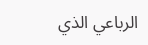الرباعي الذي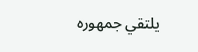يلتقي جمهوره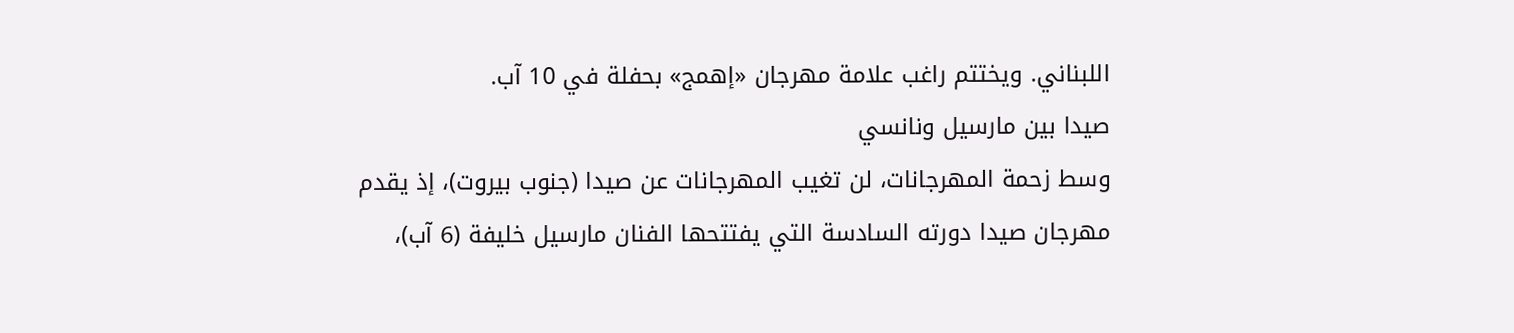اللبناني. ويختتم راغب علامة مهرجان «إهمج» بحفلة في 10 آب.
صيدا بين مارسيل ونانسي
وسط زحمة المهرجانات، لن تغيب المهرجانات عن صيدا (جنوب بيروت)، إذ يقدم مهرجان صيدا دورته السادسة التي يفتتحها الفنان مارسيل خليفة (6 آب)،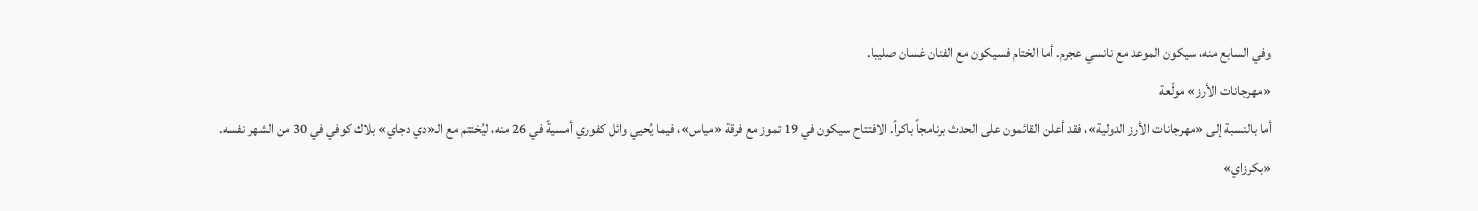وفي السابع منه، سيكون الموعد مع نانسي عجرم. أما الختام فسيكون مع الفنان غسان صليبا.
«مهرجانات الأرز» مولّعة
أما بالنسبة إلى «مهرجانات الأرز الدولية»، فقد أعلن القائمون على الحدث برنامجاً باكراً. الافتتاح سيكون في 19 تموز مع فرقة «مياس»، فيما يُحيي وائل كفوري أمسيةً في 26 منه، ليُختتم مع الـ«دي دجاي» بلاك كوفي في 30 من الشهر نفسه.
«بكرزاي»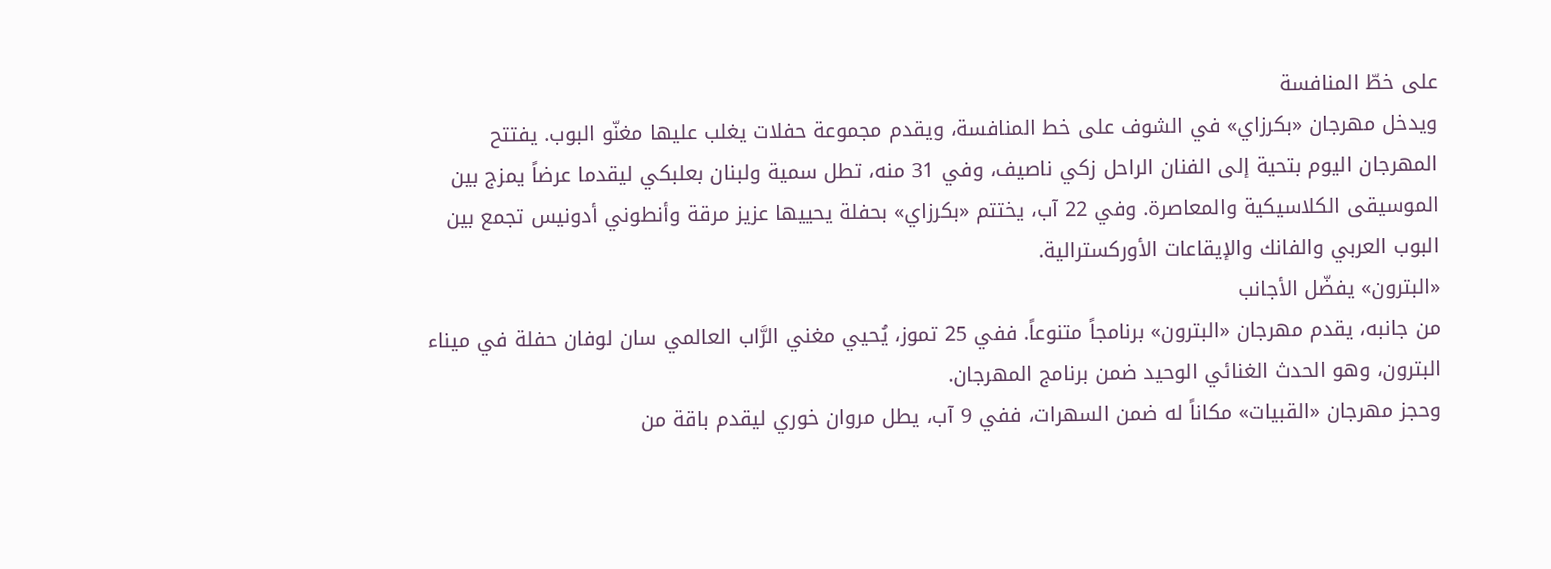على خطّ المنافسة
ويدخل مهرجان «بكرزاي» في الشوف على خط المنافسة، ويقدم مجموعة حفلات يغلب عليها مغنّو البوب. يفتتح المهرجان اليوم بتحية إلى الفنان الراحل زكي ناصيف، وفي 31 منه، تطل سمية ولبنان بعلبكي ليقدما عرضاً يمزج بين الموسيقى الكلاسيكية والمعاصرة. وفي 22 آب، يختتم «بكرزاي» بحفلة يحييها عزيز مرقة وأنطوني أدونيس تجمع بين البوب العربي والفانك والإيقاعات الأوركسترالية.
«البترون» يفضّل الأجانب
من جانبه، يقدم مهرجان «البترون» برنامجاً متنوعاً. ففي 25 تموز، يُحيي مغني الرَّاب العالمي سان لوفان حفلة في ميناء البترون، وهو الحدث الغنائي الوحيد ضمن برنامج المهرجان.
وحجز مهرجان «القبيات» مكاناً له ضمن السهرات، ففي 9 آب، يطل مروان خوري ليقدم باقة من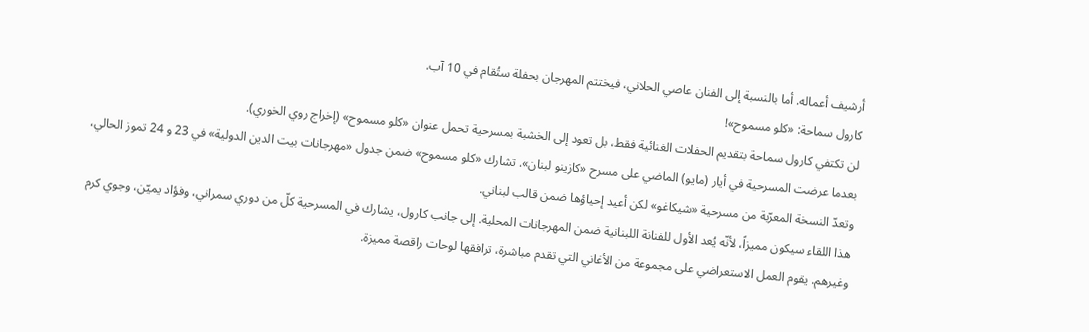أرشيف أعماله. أما بالنسبة إلى الفنان عاصي الحلاني، فيختتم المهرجان بحفلة ستُقام في 10 آب.
كارول سماحة: «كلو مسموح»!
لن تكتفي كارول سماحة بتقديم الحفلات الغنائية فقط، بل تعود إلى الخشبة بمسرحية تحمل عنوان «كلو مسموح» (إخراج روي الخوري).
بعدما عرضت المسرحية في أيار (مايو) الماضي على مسرح «كازينو لبنان». تشارك «كلو مسموح» ضمن جدول «مهرجانات بيت الدين الدولية» في 23 و 24 تموز الحالي، وتعدّ النسخة المعرّبة من مسرحية «شيكاغو» لكن أعيد إحياؤها ضمن قالب لبناني.
هذا اللقاء سيكون مميزاً، لأنّه يُعد الأول للفنانة اللبنانية ضمن المهرجانات المحلية. إلى جانب كارول، يشارك في المسرحية كلّ من دوري سمراني، وفؤاد يميّن، وجوي كرم وغيرهم. يقوم العمل الاستعراضي على مجموعة من الأغاني التي تقدم مباشرة، ترافقها لوحات راقصة مميزة.